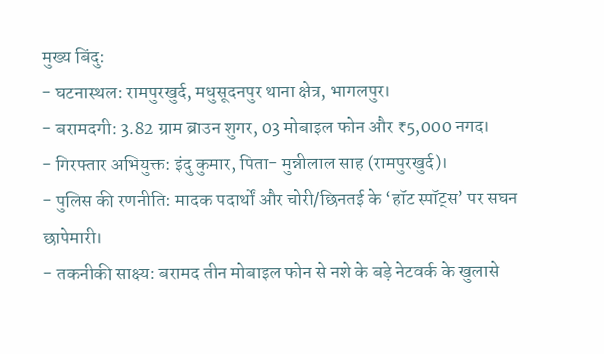मुख्य बिंदु:
- घटनास्थल: रामपुरखुर्द, मधुसूदनपुर थाना क्षेत्र, भागलपुर।
- बरामदगी: 3.82 ग्राम ब्राउन शुगर, 03 मोबाइल फोन और ₹5,000 नगद।
- गिरफ्तार अभियुक्त: इंदु कुमार, पिता- मुन्नीलाल साह (रामपुरखुर्द)।
- पुलिस की रणनीति: मादक पदार्थों और चोरी/छिनतई के ‘हॉट स्पॉट्स’ पर सघन छापेमारी।
- तकनीकी साक्ष्य: बरामद तीन मोबाइल फोन से नशे के बड़े नेटवर्क के खुलासे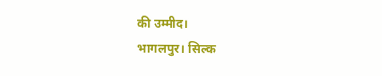की उम्मीद।
भागलपुर। सिल्क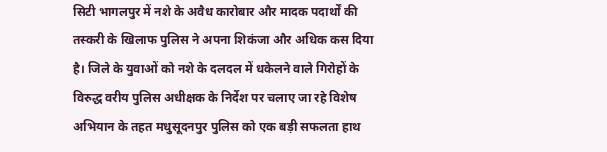सिटी भागलपुर में नशे के अवैध कारोबार और मादक पदार्थों की तस्करी के खिलाफ पुलिस ने अपना शिकंजा और अधिक कस दिया है। जिले के युवाओं को नशे के दलदल में धकेलने वाले गिरोहों के विरुद्ध वरीय पुलिस अधीक्षक के निर्देश पर चलाए जा रहे विशेष अभियान के तहत मधुसूदनपुर पुलिस को एक बड़ी सफलता हाथ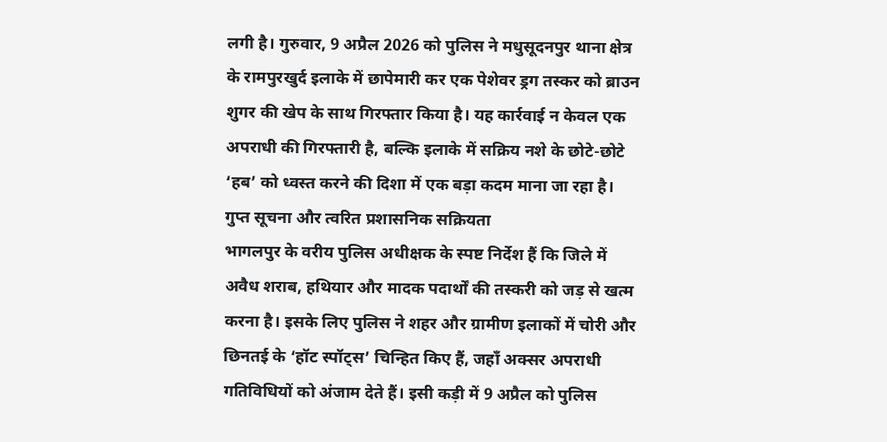लगी है। गुरुवार, 9 अप्रैल 2026 को पुलिस ने मधुसूदनपुर थाना क्षेत्र के रामपुरखुर्द इलाके में छापेमारी कर एक पेशेवर ड्रग तस्कर को ब्राउन शुगर की खेप के साथ गिरफ्तार किया है। यह कार्रवाई न केवल एक अपराधी की गिरफ्तारी है, बल्कि इलाके में सक्रिय नशे के छोटे-छोटे ‘हब’ को ध्वस्त करने की दिशा में एक बड़ा कदम माना जा रहा है।
गुप्त सूचना और त्वरित प्रशासनिक सक्रियता
भागलपुर के वरीय पुलिस अधीक्षक के स्पष्ट निर्देश हैं कि जिले में अवैध शराब, हथियार और मादक पदार्थों की तस्करी को जड़ से खत्म करना है। इसके लिए पुलिस ने शहर और ग्रामीण इलाकों में चोरी और छिनतई के ‘हॉट स्पॉट्स’ चिन्हित किए हैं, जहाँ अक्सर अपराधी गतिविधियों को अंजाम देते हैं। इसी कड़ी में 9 अप्रैल को पुलिस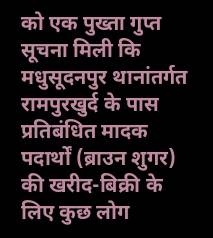को एक पुख्ता गुप्त सूचना मिली कि मधुसूदनपुर थानांतर्गत रामपुरखुर्द के पास प्रतिबंधित मादक पदार्थों (ब्राउन शुगर) की खरीद-बिक्री के लिए कुछ लोग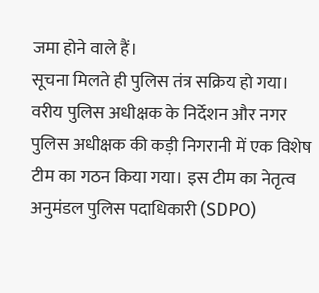जमा होने वाले हैं।
सूचना मिलते ही पुलिस तंत्र सक्रिय हो गया। वरीय पुलिस अधीक्षक के निर्देशन और नगर पुलिस अधीक्षक की कड़ी निगरानी में एक विशेष टीम का गठन किया गया। इस टीम का नेतृत्व अनुमंडल पुलिस पदाधिकारी (SDPO)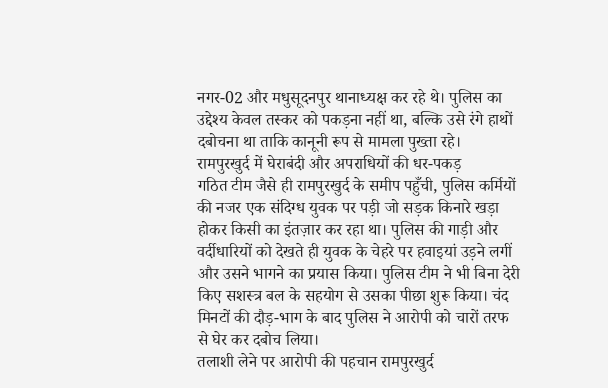नगर-02 और मधुसूदनपुर थानाध्यक्ष कर रहे थे। पुलिस का उद्देश्य केवल तस्कर को पकड़ना नहीं था, बल्कि उसे रंगे हाथों दबोचना था ताकि कानूनी रूप से मामला पुख्ता रहे।
रामपुरखुर्द में घेराबंदी और अपराधियों की धर-पकड़
गठित टीम जैसे ही रामपुरखुर्द के समीप पहुँची, पुलिस कर्मियों की नजर एक संदिग्ध युवक पर पड़ी जो सड़क किनारे खड़ा होकर किसी का इंतज़ार कर रहा था। पुलिस की गाड़ी और वर्दीधारियों को देखते ही युवक के चेहरे पर हवाइयां उड़ने लगीं और उसने भागने का प्रयास किया। पुलिस टीम ने भी बिना देरी किए सशस्त्र बल के सहयोग से उसका पीछा शुरू किया। चंद मिनटों की दौड़-भाग के बाद पुलिस ने आरोपी को चारों तरफ से घेर कर दबोच लिया।
तलाशी लेने पर आरोपी की पहचान रामपुरखुर्द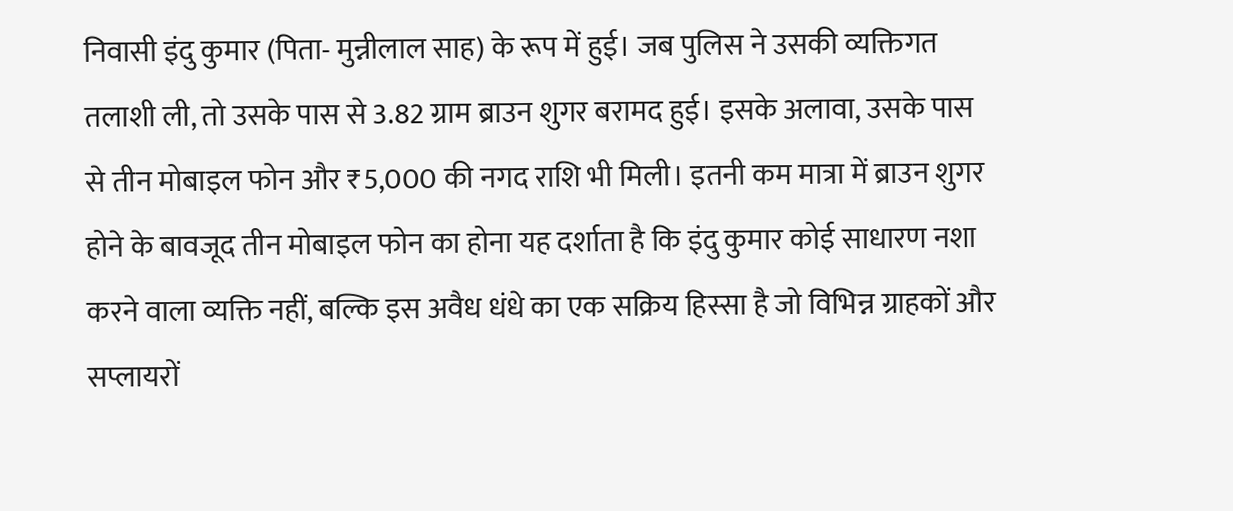निवासी इंदु कुमार (पिता- मुन्नीलाल साह) के रूप में हुई। जब पुलिस ने उसकी व्यक्तिगत तलाशी ली, तो उसके पास से 3.82 ग्राम ब्राउन शुगर बरामद हुई। इसके अलावा, उसके पास से तीन मोबाइल फोन और ₹5,000 की नगद राशि भी मिली। इतनी कम मात्रा में ब्राउन शुगर होने के बावजूद तीन मोबाइल फोन का होना यह दर्शाता है कि इंदु कुमार कोई साधारण नशा करने वाला व्यक्ति नहीं, बल्कि इस अवैध धंधे का एक सक्रिय हिस्सा है जो विभिन्न ग्राहकों और सप्लायरों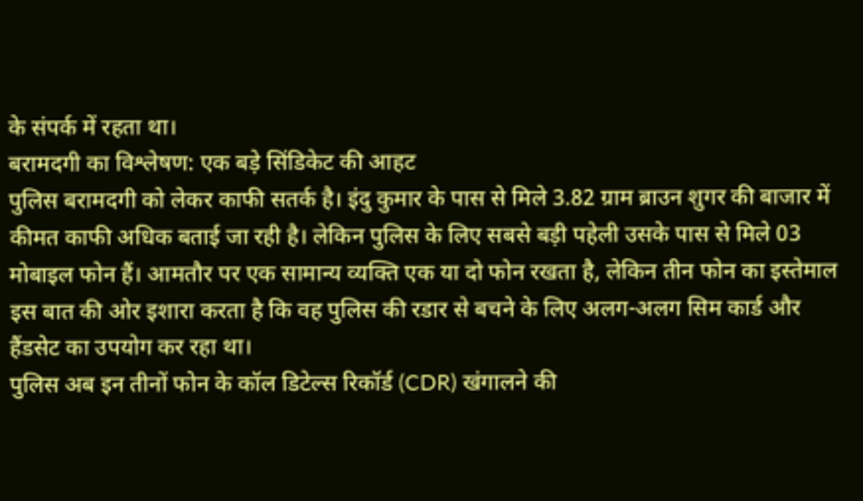के संपर्क में रहता था।
बरामदगी का विश्लेषण: एक बड़े सिंडिकेट की आहट
पुलिस बरामदगी को लेकर काफी सतर्क है। इंदु कुमार के पास से मिले 3.82 ग्राम ब्राउन शुगर की बाजार में कीमत काफी अधिक बताई जा रही है। लेकिन पुलिस के लिए सबसे बड़ी पहेली उसके पास से मिले 03 मोबाइल फोन हैं। आमतौर पर एक सामान्य व्यक्ति एक या दो फोन रखता है, लेकिन तीन फोन का इस्तेमाल इस बात की ओर इशारा करता है कि वह पुलिस की रडार से बचने के लिए अलग-अलग सिम कार्ड और हैंडसेट का उपयोग कर रहा था।
पुलिस अब इन तीनों फोन के कॉल डिटेल्स रिकॉर्ड (CDR) खंगालने की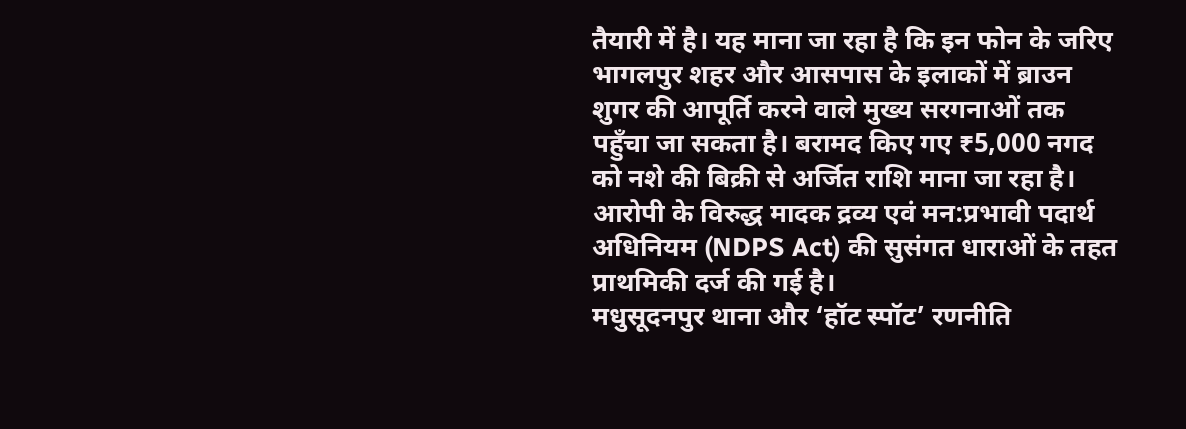तैयारी में है। यह माना जा रहा है कि इन फोन के जरिए भागलपुर शहर और आसपास के इलाकों में ब्राउन शुगर की आपूर्ति करने वाले मुख्य सरगनाओं तक पहुँचा जा सकता है। बरामद किए गए ₹5,000 नगद को नशे की बिक्री से अर्जित राशि माना जा रहा है। आरोपी के विरुद्ध मादक द्रव्य एवं मन:प्रभावी पदार्थ अधिनियम (NDPS Act) की सुसंगत धाराओं के तहत प्राथमिकी दर्ज की गई है।
मधुसूदनपुर थाना और ‘हॉट स्पॉट’ रणनीति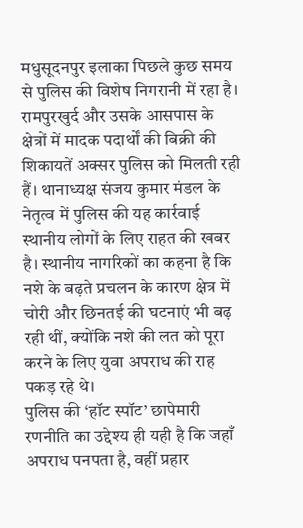मधुसूदनपुर इलाका पिछले कुछ समय से पुलिस की विशेष निगरानी में रहा है। रामपुरखुर्द और उसके आसपास के क्षेत्रों में मादक पदार्थों की बिक्री की शिकायतें अक्सर पुलिस को मिलती रही हैं। थानाध्यक्ष संजय कुमार मंडल के नेतृत्व में पुलिस की यह कार्रवाई स्थानीय लोगों के लिए राहत की खबर है। स्थानीय नागरिकों का कहना है कि नशे के बढ़ते प्रचलन के कारण क्षेत्र में चोरी और छिनतई की घटनाएं भी बढ़ रही थीं, क्योंकि नशे की लत को पूरा करने के लिए युवा अपराध की राह पकड़ रहे थे।
पुलिस की ‘हॉट स्पॉट’ छापेमारी रणनीति का उद्देश्य ही यही है कि जहाँ अपराध पनपता है, वहीं प्रहार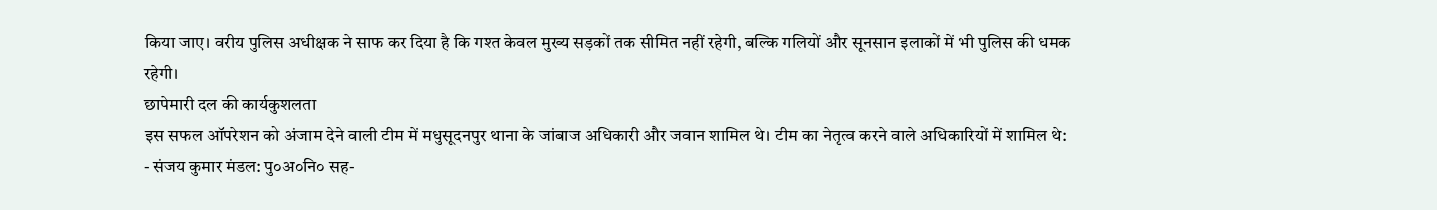किया जाए। वरीय पुलिस अधीक्षक ने साफ कर दिया है कि गश्त केवल मुख्य सड़कों तक सीमित नहीं रहेगी, बल्कि गलियों और सूनसान इलाकों में भी पुलिस की धमक रहेगी।
छापेमारी दल की कार्यकुशलता
इस सफल ऑपरेशन को अंजाम देने वाली टीम में मधुसूदनपुर थाना के जांबाज अधिकारी और जवान शामिल थे। टीम का नेतृत्व करने वाले अधिकारियों में शामिल थे:
- संजय कुमार मंडल: पु०अ०नि० सह-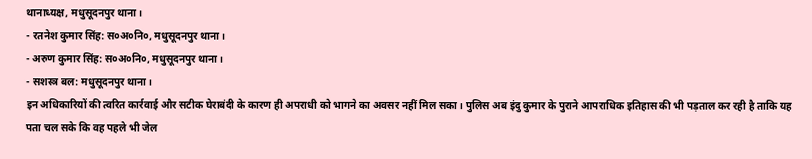थानाध्यक्ष, मधुसूदनपुर थाना।
- रतनेश कुमार सिंह: स०अ०नि०, मधुसूदनपुर थाना।
- अरुण कुमार सिंह: स०अ०नि०, मधुसूदनपुर थाना।
- सशस्त्र बल: मधुसूदनपुर थाना।
इन अधिकारियों की त्वरित कार्रवाई और सटीक घेराबंदी के कारण ही अपराधी को भागने का अवसर नहीं मिल सका। पुलिस अब इंदु कुमार के पुराने आपराधिक इतिहास की भी पड़ताल कर रही है ताकि यह पता चल सके कि वह पहले भी जेल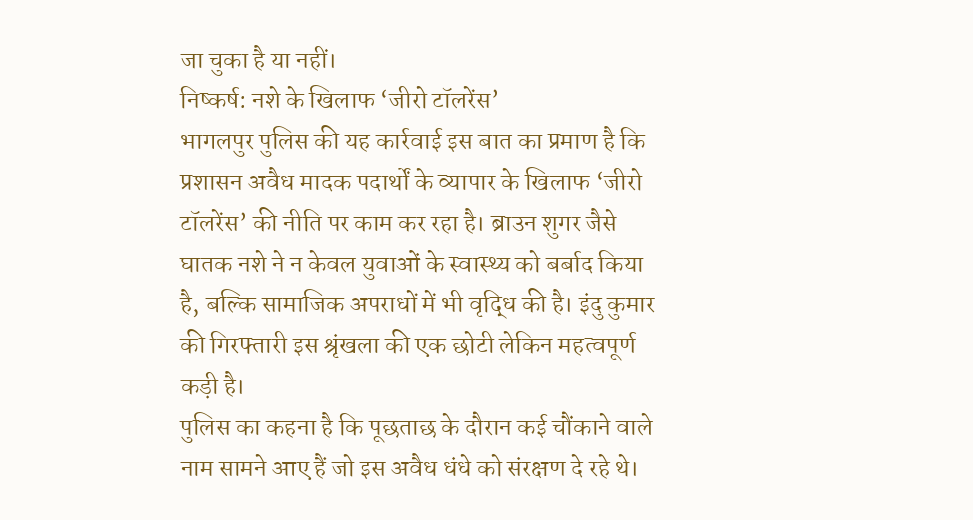जा चुका है या नहीं।
निष्कर्ष: नशे के खिलाफ ‘जीरो टॉलरेंस’
भागलपुर पुलिस की यह कार्रवाई इस बात का प्रमाण है कि प्रशासन अवैध मादक पदार्थों के व्यापार के खिलाफ ‘जीरो टॉलरेंस’ की नीति पर काम कर रहा है। ब्राउन शुगर जैसे घातक नशे ने न केवल युवाओं के स्वास्थ्य को बर्बाद किया है, बल्कि सामाजिक अपराधों में भी वृद्धि की है। इंदु कुमार की गिरफ्तारी इस श्रृंखला की एक छोटी लेकिन महत्वपूर्ण कड़ी है।
पुलिस का कहना है कि पूछताछ के दौरान कई चौंकाने वाले नाम सामने आए हैं जो इस अवैध धंधे को संरक्षण दे रहे थे।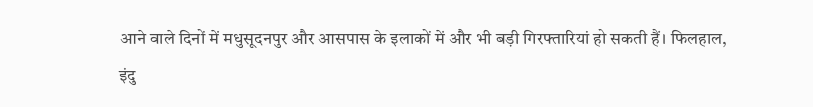आने वाले दिनों में मधुसूदनपुर और आसपास के इलाकों में और भी बड़ी गिरफ्तारियां हो सकती हैं। फिलहाल, इंदु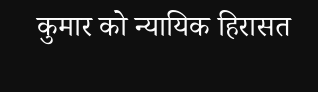कुमार को न्यायिक हिरासत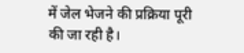में जेल भेजने की प्रक्रिया पूरी की जा रही है।